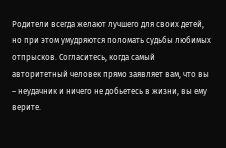Родители всегда желают лучшего для своих детей, но при этом умудряются поломать судьбы любимых отпрысков. Согласитесь, когда самый авторитетный человек прямо заявляет вам, что вы – неудачник и ничего не добьетесь в жизни, вы ему верите.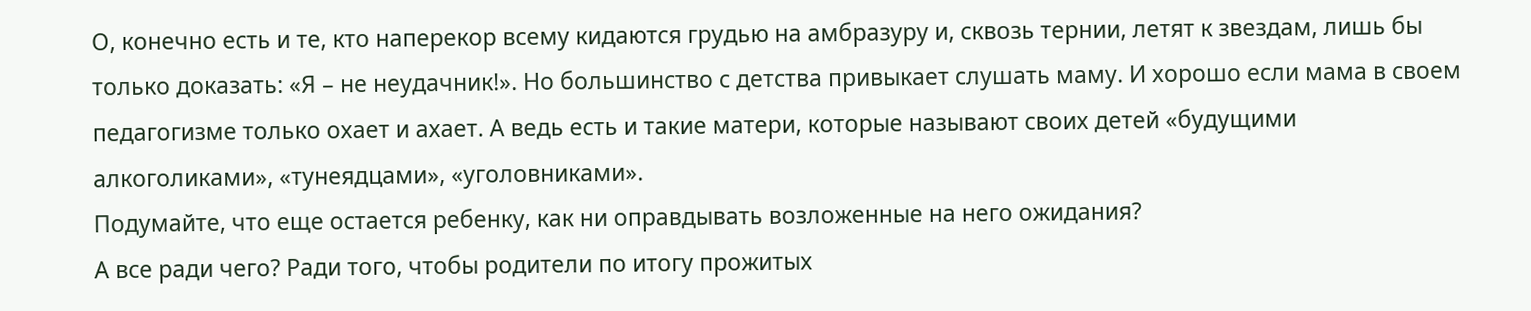О, конечно есть и те, кто наперекор всему кидаются грудью на амбразуру и, сквозь тернии, летят к звездам, лишь бы только доказать: «Я – не неудачник!». Но большинство с детства привыкает слушать маму. И хорошо если мама в своем педагогизме только охает и ахает. А ведь есть и такие матери, которые называют своих детей «будущими алкоголиками», «тунеядцами», «уголовниками».
Подумайте, что еще остается ребенку, как ни оправдывать возложенные на него ожидания?
А все ради чего? Ради того, чтобы родители по итогу прожитых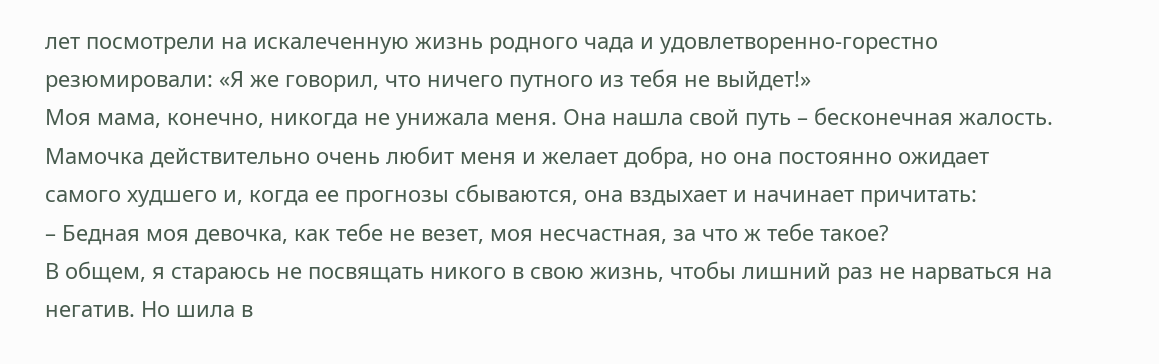лет посмотрели на искалеченную жизнь родного чада и удовлетворенно-горестно резюмировали: «Я же говорил, что ничего путного из тебя не выйдет!»
Моя мама, конечно, никогда не унижала меня. Она нашла свой путь – бесконечная жалость. Мамочка действительно очень любит меня и желает добра, но она постоянно ожидает самого худшего и, когда ее прогнозы сбываются, она вздыхает и начинает причитать:
– Бедная моя девочка, как тебе не везет, моя несчастная, за что ж тебе такое?
В общем, я стараюсь не посвящать никого в свою жизнь, чтобы лишний раз не нарваться на негатив. Но шила в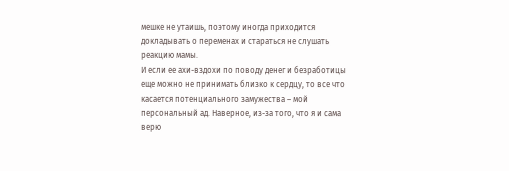мешке не утаишь, поэтому иногда приходится докладывать о переменах и стараться не слушать реакцию мамы.
И если ее ахи-вздохи по поводу денег и безработицы еще можно не принимать близко к сердцу, то все что касается потенциального замужества – мой персональный ад. Наверное, из-за того, что я и сама верю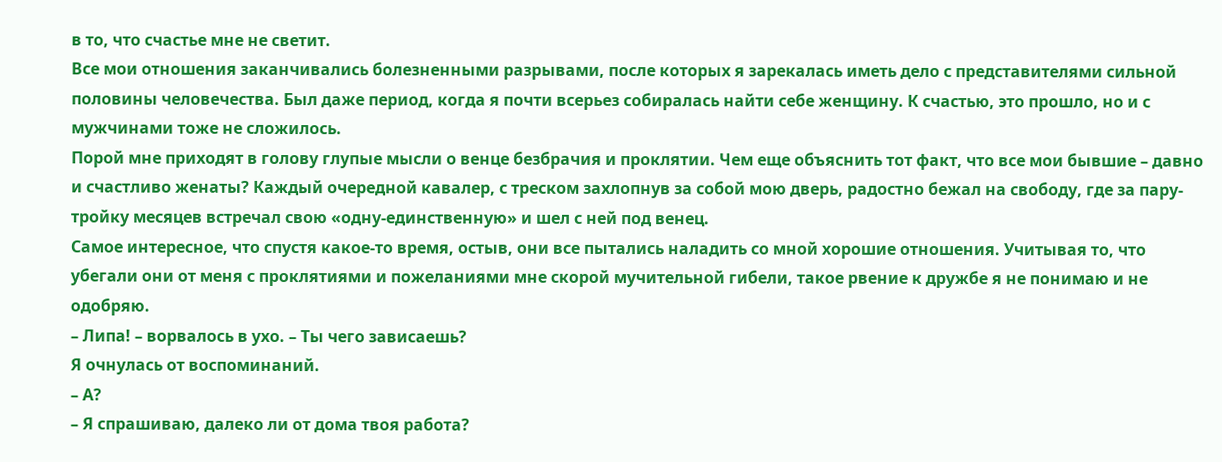в то, что счастье мне не светит.
Все мои отношения заканчивались болезненными разрывами, после которых я зарекалась иметь дело с представителями сильной половины человечества. Был даже период, когда я почти всерьез собиралась найти себе женщину. К счастью, это прошло, но и с мужчинами тоже не сложилось.
Порой мне приходят в голову глупые мысли о венце безбрачия и проклятии. Чем еще объяснить тот факт, что все мои бывшие – давно и счастливо женаты? Каждый очередной кавалер, с треском захлопнув за собой мою дверь, радостно бежал на свободу, где за пару-тройку месяцев встречал свою «одну-единственную» и шел с ней под венец.
Самое интересное, что спустя какое-то время, остыв, они все пытались наладить со мной хорошие отношения. Учитывая то, что убегали они от меня с проклятиями и пожеланиями мне скорой мучительной гибели, такое рвение к дружбе я не понимаю и не одобряю.
– Липа! – ворвалось в ухо. – Ты чего зависаешь?
Я очнулась от воспоминаний.
– А?
– Я спрашиваю, далеко ли от дома твоя работа?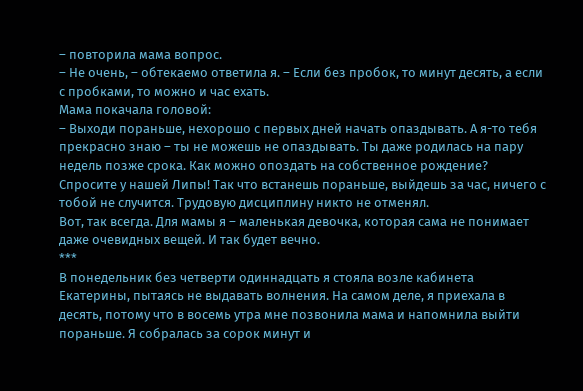– повторила мама вопрос.
– Не очень, – обтекаемо ответила я. – Если без пробок, то минут десять, а если с пробками, то можно и час ехать.
Мама покачала головой:
– Выходи пораньше, нехорошо с первых дней начать опаздывать. А я-то тебя прекрасно знаю – ты не можешь не опаздывать. Ты даже родилась на пару недель позже срока. Как можно опоздать на собственное рождение? Спросите у нашей Липы! Так что встанешь пораньше, выйдешь за час, ничего с тобой не случится. Трудовую дисциплину никто не отменял.
Вот, так всегда. Для мамы я – маленькая девочка, которая сама не понимает даже очевидных вещей. И так будет вечно.
***
В понедельник без четверти одиннадцать я стояла возле кабинета Екатерины, пытаясь не выдавать волнения. На самом деле, я приехала в десять, потому что в восемь утра мне позвонила мама и напомнила выйти пораньше. Я собралась за сорок минут и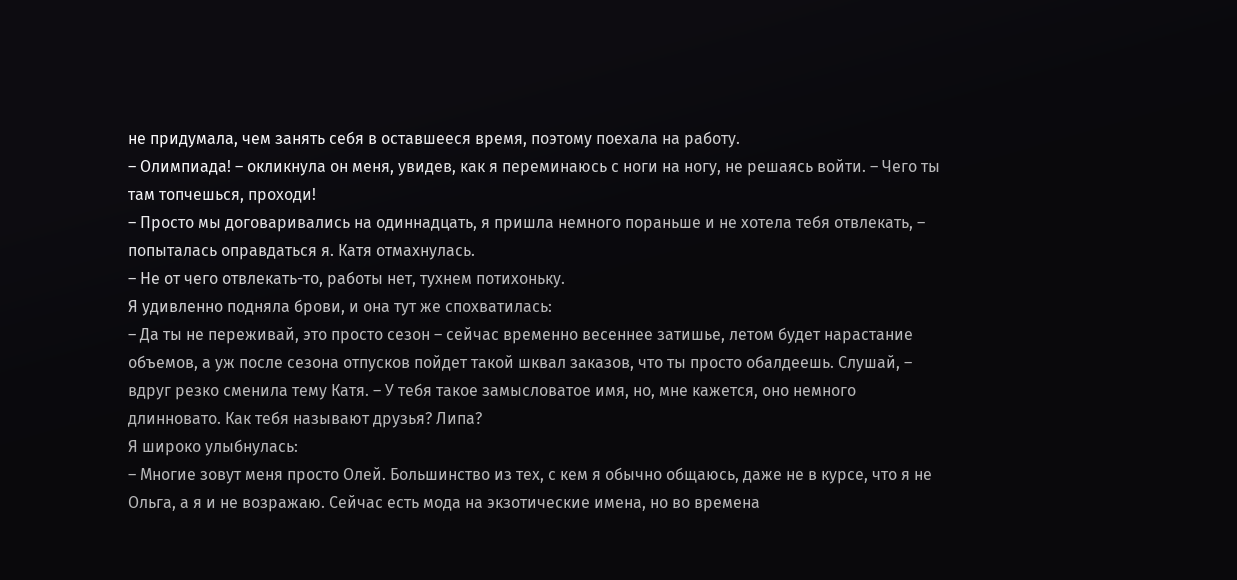не придумала, чем занять себя в оставшееся время, поэтому поехала на работу.
– Олимпиада! – окликнула он меня, увидев, как я переминаюсь с ноги на ногу, не решаясь войти. – Чего ты там топчешься, проходи!
– Просто мы договаривались на одиннадцать, я пришла немного пораньше и не хотела тебя отвлекать, – попыталась оправдаться я. Катя отмахнулась.
– Не от чего отвлекать-то, работы нет, тухнем потихоньку.
Я удивленно подняла брови, и она тут же спохватилась:
– Да ты не переживай, это просто сезон – сейчас временно весеннее затишье, летом будет нарастание объемов, а уж после сезона отпусков пойдет такой шквал заказов, что ты просто обалдеешь. Слушай, – вдруг резко сменила тему Катя. – У тебя такое замысловатое имя, но, мне кажется, оно немного длинновато. Как тебя называют друзья? Липа?
Я широко улыбнулась:
– Многие зовут меня просто Олей. Большинство из тех, с кем я обычно общаюсь, даже не в курсе, что я не Ольга, а я и не возражаю. Сейчас есть мода на экзотические имена, но во времена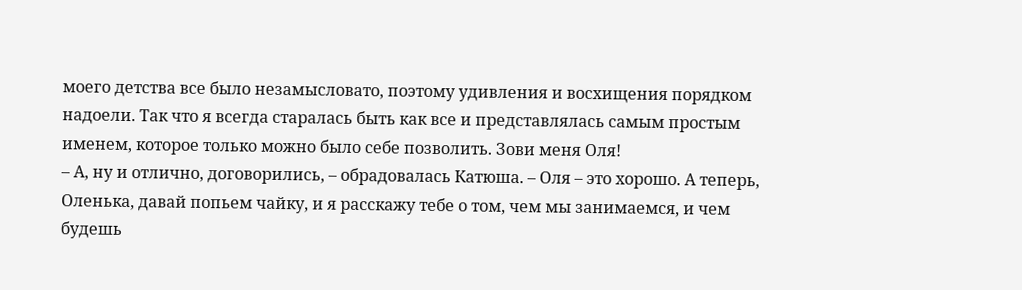моего детства все было незамысловато, поэтому удивления и восхищения порядком надоели. Так что я всегда старалась быть как все и представлялась самым простым именем, которое только можно было себе позволить. Зови меня Оля!
– А, ну и отлично, договорились, – обрадовалась Катюша. – Оля – это хорошо. А теперь, Оленька, давай попьем чайку, и я расскажу тебе о том, чем мы занимаемся, и чем будешь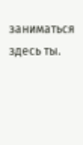заниматься здесь ты.